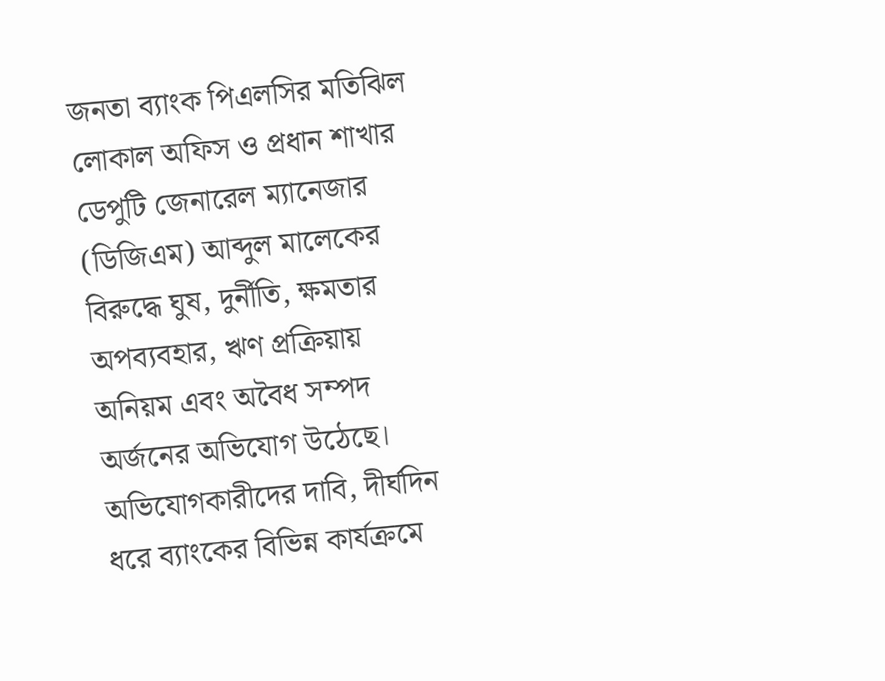জনতা ব্যাংক পিএলসির মতিঝিল লোকাল অফিস ও প্রধান শাখার ডেপুটি জেনারেল ম্যানেজার (ডিজিএম) আব্দুল মালেকের বিরুদ্ধে ঘুষ, দুর্নীতি, ক্ষমতার অপব্যবহার, ঋণ প্রক্রিয়ায় অনিয়ম এবং অবৈধ সম্পদ অর্জনের অভিযোগ উঠেছে।
অভিযোগকারীদের দাবি, দীর্ঘদিন ধরে ব্যাংকের বিভিন্ন কার্যক্রমে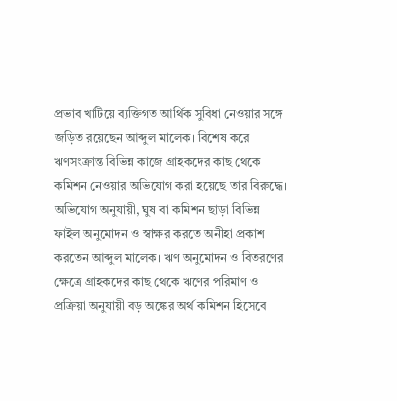প্রভাব খাটিয়ে ব্যক্তিগত আর্থিক সুবিধা নেওয়ার সঙ্গে জড়িত রয়েছেন আব্দুল মালেক। বিশেষ করে ঋণসংক্রান্ত বিভিন্ন কাজে গ্রাহকদের কাছ থেকে কমিশন নেওয়ার অভিযোগ করা হয়েছে তার বিরুদ্ধে।
অভিযোগ অনুযায়ী, ঘুষ বা কমিশন ছাড়া বিভিন্ন ফাইল অনুমোদন ও স্বাক্ষর করতে অনীহা প্রকাশ করতেন আব্দুল মালেক। ঋণ অনুমোদন ও বিতরণের ক্ষেত্রে গ্রাহকদের কাছ থেকে ঋণের পরিমাণ ও প্রক্রিয়া অনুযায়ী বড় অঙ্কের অর্থ কমিশন হিসেবে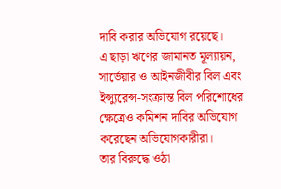দাবি করার অভিযোগ রয়েছে।
এ ছাড়া ঋণের জামানত মূল্যায়ন, সার্ভেয়ার ও আইনজীবীর বিল এবং ইন্স্যুরেন্স-সংক্রান্ত বিল পরিশোধের ক্ষেত্রেও কমিশন দাবির অভিযোগ করেছেন অভিযোগকারীরা।
তার বিরুদ্ধে ওঠা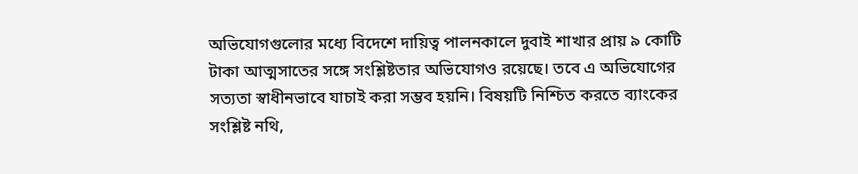অভিযোগগুলোর মধ্যে বিদেশে দায়িত্ব পালনকালে দুবাই শাখার প্রায় ৯ কোটি টাকা আত্মসাতের সঙ্গে সংশ্লিষ্টতার অভিযোগও রয়েছে। তবে এ অভিযোগের সত্যতা স্বাধীনভাবে যাচাই করা সম্ভব হয়নি। বিষয়টি নিশ্চিত করতে ব্যাংকের সংশ্লিষ্ট নথি,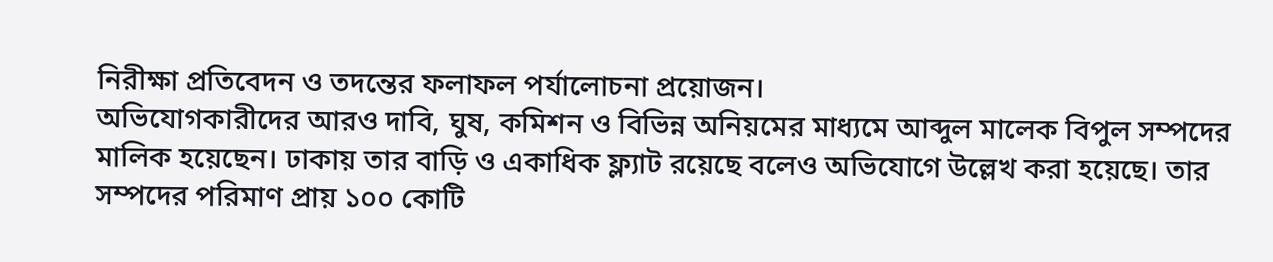নিরীক্ষা প্রতিবেদন ও তদন্তের ফলাফল পর্যালোচনা প্রয়োজন।
অভিযোগকারীদের আরও দাবি, ঘুষ, কমিশন ও বিভিন্ন অনিয়মের মাধ্যমে আব্দুল মালেক বিপুল সম্পদের মালিক হয়েছেন। ঢাকায় তার বাড়ি ও একাধিক ফ্ল্যাট রয়েছে বলেও অভিযোগে উল্লেখ করা হয়েছে। তার সম্পদের পরিমাণ প্রায় ১০০ কোটি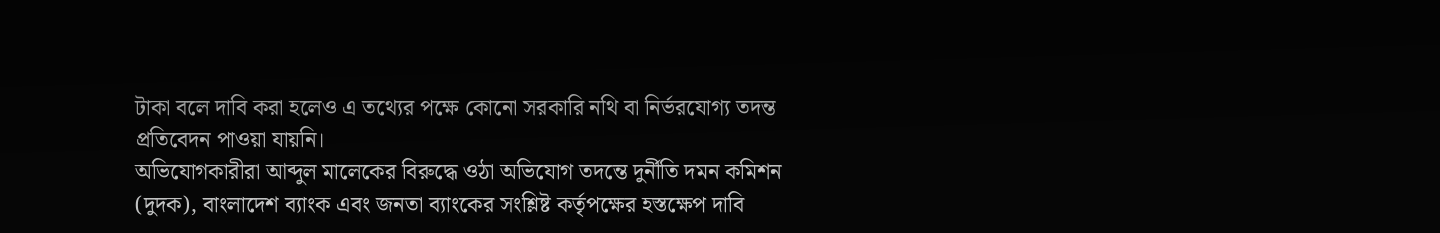টাকা বলে দাবি করা হলেও এ তথ্যের পক্ষে কোনো সরকারি নথি বা নির্ভরযোগ্য তদন্ত প্রতিবেদন পাওয়া যায়নি।
অভিযোগকারীরা আব্দুল মালেকের বিরুদ্ধে ওঠা অভিযোগ তদন্তে দুর্নীতি দমন কমিশন (দুদক), বাংলাদেশ ব্যাংক এবং জনতা ব্যাংকের সংশ্লিষ্ট কর্তৃপক্ষের হস্তক্ষেপ দাবি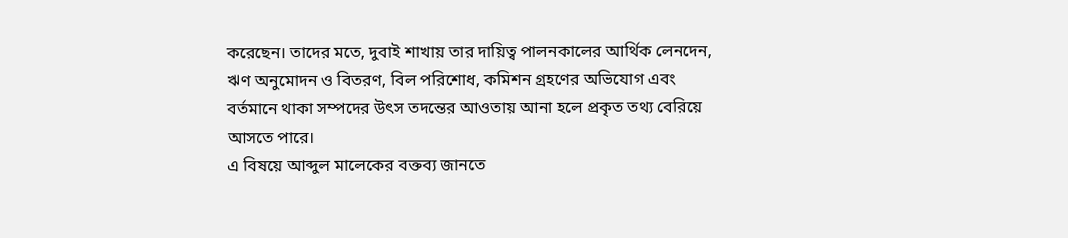করেছেন। তাদের মতে, দুবাই শাখায় তার দায়িত্ব পালনকালের আর্থিক লেনদেন, ঋণ অনুমোদন ও বিতরণ, বিল পরিশোধ, কমিশন গ্রহণের অভিযোগ এবং বর্তমানে থাকা সম্পদের উৎস তদন্তের আওতায় আনা হলে প্রকৃত তথ্য বেরিয়ে আসতে পারে।
এ বিষয়ে আব্দুল মালেকের বক্তব্য জানতে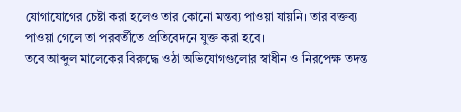যোগাযোগের চেষ্টা করা হলেও তার কোনো মন্তব্য পাওয়া যায়নি। তার বক্তব্য পাওয়া গেলে তা পরবর্তীতে প্রতিবেদনে যুক্ত করা হবে।
তবে আব্দুল মালেকের বিরুদ্ধে ওঠা অভিযোগগুলোর স্বাধীন ও নিরপেক্ষ তদন্ত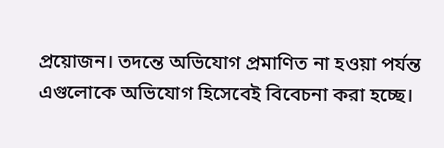প্রয়োজন। তদন্তে অভিযোগ প্রমাণিত না হওয়া পর্যন্ত এগুলোকে অভিযোগ হিসেবেই বিবেচনা করা হচ্ছে।